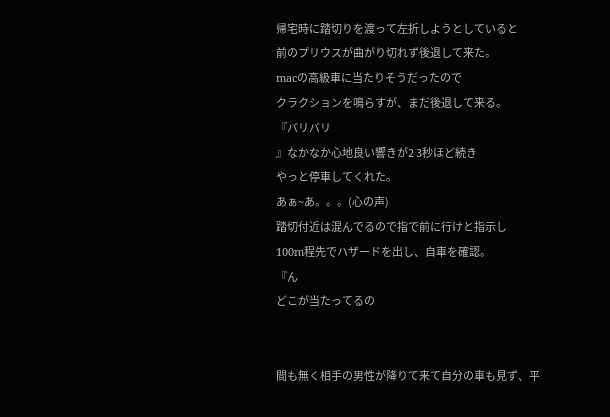帰宅時に踏切りを渡って左折しようとしていると
前のプリウスが曲がり切れず後退して来た。
macの高級車に当たりそうだったので
クラクションを鳴らすが、まだ後退して来る。
『バリバリ
』なかなか心地良い響きが2 3秒ほど続き
やっと停車してくれた。
あぁ~あ。。。(心の声)
踏切付近は混んでるので指で前に行けと指示し
100m程先でハザードを出し、自車を確認。
『ん
どこが当たってるの


間も無く相手の男性が降りて来て自分の車も見ず、平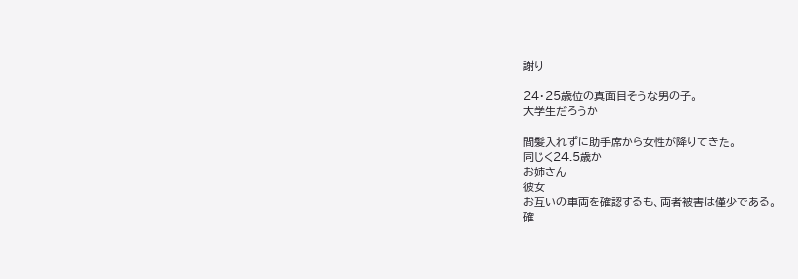謝り

24・25歳位の真面目そうな男の子。
大学生だろうか

間髪入れずに助手席から女性が降りてきた。
同じく24.5歳か
お姉さん
彼女
お互いの車両を確認するも、両者被害は僅少である。
確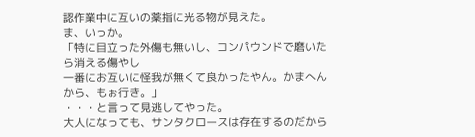認作業中に互いの薬指に光る物が見えた。
ま、いっか。
「特に目立った外傷も無いし、コンパウンドで磨いたら消える傷やし
一番にお互いに怪我が無くて良かったやん。かまへんから、もぉ行き。」
・・・と言って見逃してやった。
大人になっても、サンタクロースは存在するのだから